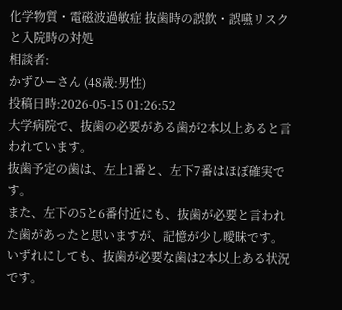化学物質・電磁波過敏症 抜歯時の誤飲・誤嚥リスクと入院時の対処
相談者:
かずひーさん (48歳:男性)
投稿日時:2026-05-15 01:26:52
大学病院で、抜歯の必要がある歯が2本以上あると言われています。
抜歯予定の歯は、左上1番と、左下7番はほぼ確実です。
また、左下の5と6番付近にも、抜歯が必要と言われた歯があったと思いますが、記憶が少し曖昧です。
いずれにしても、抜歯が必要な歯は2本以上ある状況です。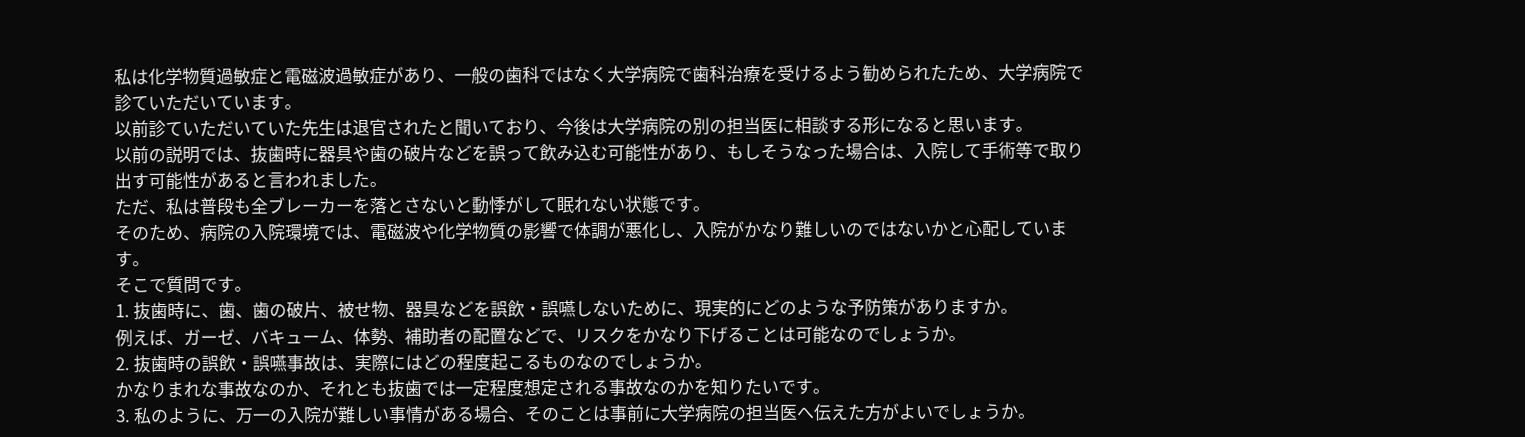私は化学物質過敏症と電磁波過敏症があり、一般の歯科ではなく大学病院で歯科治療を受けるよう勧められたため、大学病院で診ていただいています。
以前診ていただいていた先生は退官されたと聞いており、今後は大学病院の別の担当医に相談する形になると思います。
以前の説明では、抜歯時に器具や歯の破片などを誤って飲み込む可能性があり、もしそうなった場合は、入院して手術等で取り出す可能性があると言われました。
ただ、私は普段も全ブレーカーを落とさないと動悸がして眠れない状態です。
そのため、病院の入院環境では、電磁波や化学物質の影響で体調が悪化し、入院がかなり難しいのではないかと心配しています。
そこで質問です。
1. 抜歯時に、歯、歯の破片、被せ物、器具などを誤飲・誤嚥しないために、現実的にどのような予防策がありますか。
例えば、ガーゼ、バキューム、体勢、補助者の配置などで、リスクをかなり下げることは可能なのでしょうか。
2. 抜歯時の誤飲・誤嚥事故は、実際にはどの程度起こるものなのでしょうか。
かなりまれな事故なのか、それとも抜歯では一定程度想定される事故なのかを知りたいです。
3. 私のように、万一の入院が難しい事情がある場合、そのことは事前に大学病院の担当医へ伝えた方がよいでしょうか。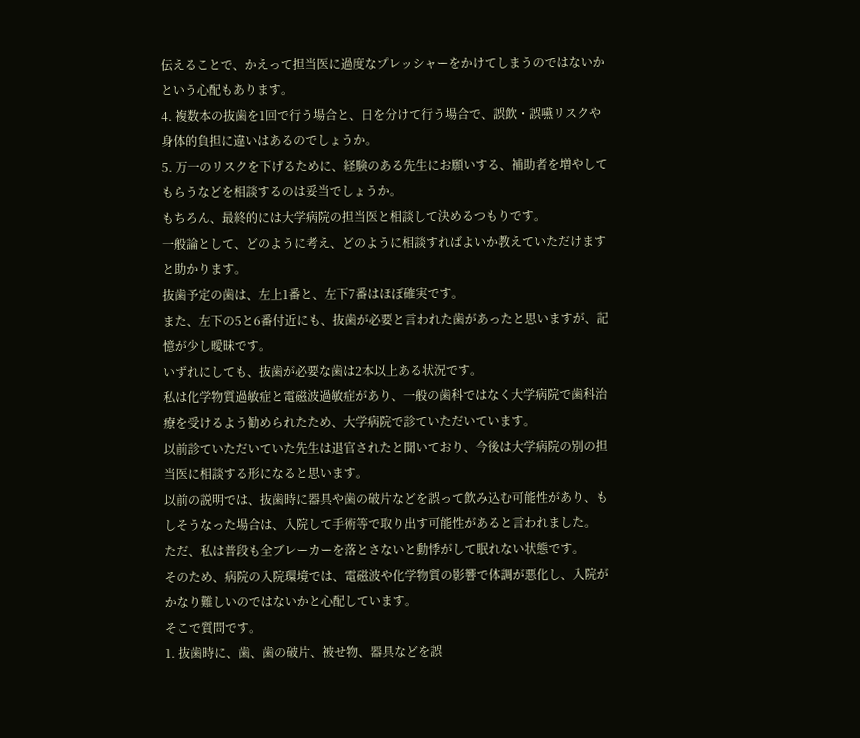伝えることで、かえって担当医に過度なプレッシャーをかけてしまうのではないかという心配もあります。
4. 複数本の抜歯を1回で行う場合と、日を分けて行う場合で、誤飲・誤嚥リスクや身体的負担に違いはあるのでしょうか。
5. 万一のリスクを下げるために、経験のある先生にお願いする、補助者を増やしてもらうなどを相談するのは妥当でしょうか。
もちろん、最終的には大学病院の担当医と相談して決めるつもりです。
一般論として、どのように考え、どのように相談すればよいか教えていただけますと助かります。
抜歯予定の歯は、左上1番と、左下7番はほぼ確実です。
また、左下の5と6番付近にも、抜歯が必要と言われた歯があったと思いますが、記憶が少し曖昧です。
いずれにしても、抜歯が必要な歯は2本以上ある状況です。
私は化学物質過敏症と電磁波過敏症があり、一般の歯科ではなく大学病院で歯科治療を受けるよう勧められたため、大学病院で診ていただいています。
以前診ていただいていた先生は退官されたと聞いており、今後は大学病院の別の担当医に相談する形になると思います。
以前の説明では、抜歯時に器具や歯の破片などを誤って飲み込む可能性があり、もしそうなった場合は、入院して手術等で取り出す可能性があると言われました。
ただ、私は普段も全ブレーカーを落とさないと動悸がして眠れない状態です。
そのため、病院の入院環境では、電磁波や化学物質の影響で体調が悪化し、入院がかなり難しいのではないかと心配しています。
そこで質問です。
1. 抜歯時に、歯、歯の破片、被せ物、器具などを誤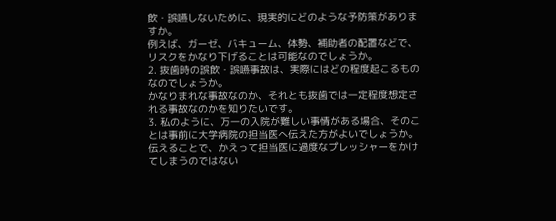飲・誤嚥しないために、現実的にどのような予防策がありますか。
例えば、ガーゼ、バキューム、体勢、補助者の配置などで、リスクをかなり下げることは可能なのでしょうか。
2. 抜歯時の誤飲・誤嚥事故は、実際にはどの程度起こるものなのでしょうか。
かなりまれな事故なのか、それとも抜歯では一定程度想定される事故なのかを知りたいです。
3. 私のように、万一の入院が難しい事情がある場合、そのことは事前に大学病院の担当医へ伝えた方がよいでしょうか。
伝えることで、かえって担当医に過度なプレッシャーをかけてしまうのではない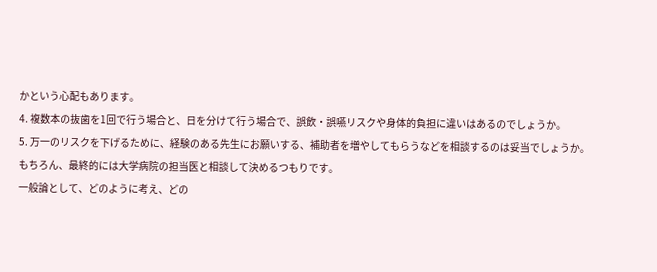かという心配もあります。
4. 複数本の抜歯を1回で行う場合と、日を分けて行う場合で、誤飲・誤嚥リスクや身体的負担に違いはあるのでしょうか。
5. 万一のリスクを下げるために、経験のある先生にお願いする、補助者を増やしてもらうなどを相談するのは妥当でしょうか。
もちろん、最終的には大学病院の担当医と相談して決めるつもりです。
一般論として、どのように考え、どの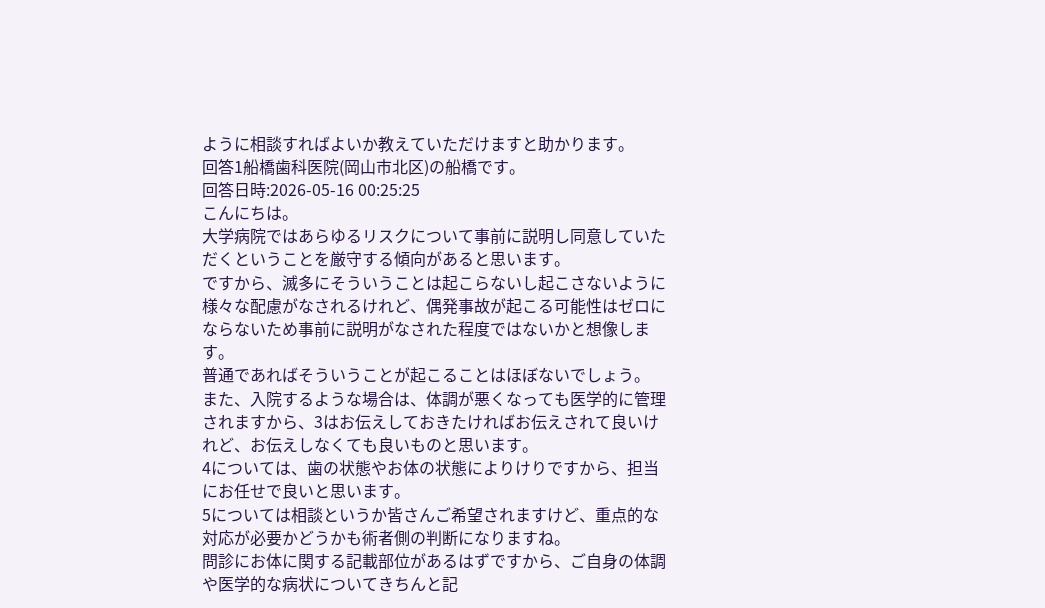ように相談すればよいか教えていただけますと助かります。
回答1船橋歯科医院(岡山市北区)の船橋です。
回答日時:2026-05-16 00:25:25
こんにちは。
大学病院ではあらゆるリスクについて事前に説明し同意していただくということを厳守する傾向があると思います。
ですから、滅多にそういうことは起こらないし起こさないように様々な配慮がなされるけれど、偶発事故が起こる可能性はゼロにならないため事前に説明がなされた程度ではないかと想像します。
普通であればそういうことが起こることはほぼないでしょう。
また、入院するような場合は、体調が悪くなっても医学的に管理されますから、3はお伝えしておきたければお伝えされて良いけれど、お伝えしなくても良いものと思います。
4については、歯の状態やお体の状態によりけりですから、担当にお任せで良いと思います。
5については相談というか皆さんご希望されますけど、重点的な対応が必要かどうかも術者側の判断になりますね。
問診にお体に関する記載部位があるはずですから、ご自身の体調や医学的な病状についてきちんと記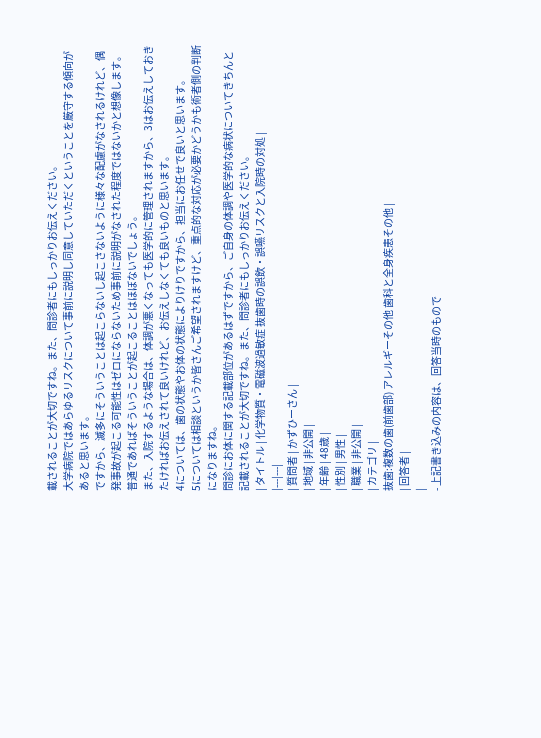載されることが大切ですね。また、問診者にもしっかりお伝えください。
大学病院ではあらゆるリスクについて事前に説明し同意していただくということを厳守する傾向があると思います。
ですから、滅多にそういうことは起こらないし起こさないように様々な配慮がなされるけれど、偶発事故が起こる可能性はゼロにならないため事前に説明がなされた程度ではないかと想像します。
普通であればそういうことが起こることはほぼないでしょう。
また、入院するような場合は、体調が悪くなっても医学的に管理されますから、3はお伝えしておきたければお伝えされて良いけれど、お伝えしなくても良いものと思います。
4については、歯の状態やお体の状態によりけりですから、担当にお任せで良いと思います。
5については相談というか皆さんご希望されますけど、重点的な対応が必要かどうかも術者側の判断になりますね。
問診にお体に関する記載部位があるはずですから、ご自身の体調や医学的な病状についてきちんと記載されることが大切ですね。また、問診者にもしっかりお伝えください。
| タイトル | 化学物質・電磁波過敏症 抜歯時の誤飲・誤嚥リスクと入院時の対処 |
|---|---|
| 質問者 | かずひーさん |
| 地域 | 非公開 |
| 年齢 | 48歳 |
| 性別 | 男性 |
| 職業 | 非公開 |
| カテゴリ |
抜歯:複数の歯(前歯部) アレルギーその他 歯科と全身疾患その他 |
| 回答者 |
|
- 上記書き込みの内容は、回答当時のもので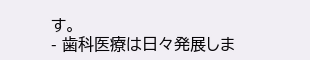す。
- 歯科医療は日々発展しま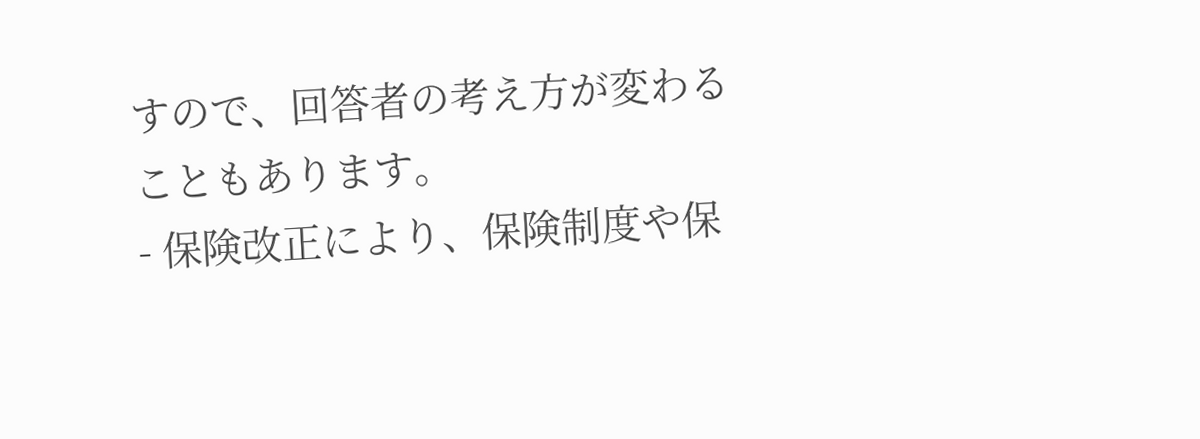すので、回答者の考え方が変わることもあります。
- 保険改正により、保険制度や保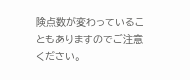険点数が変わっていることもありますのでご注意ください。